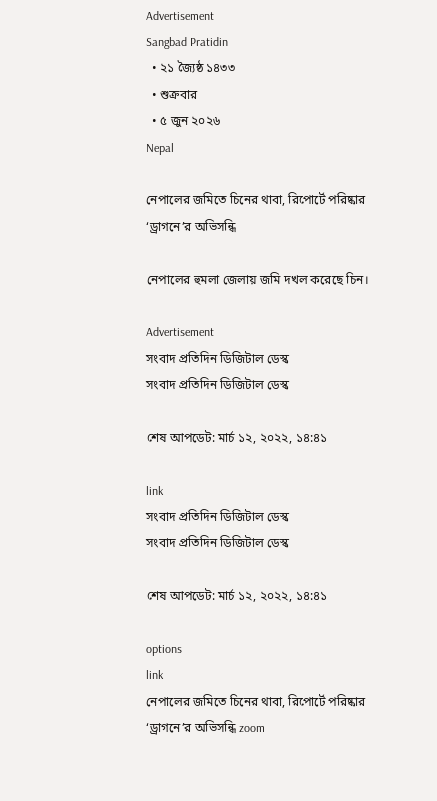Advertisement
Sangbad Pratidin
  • ২১ জ্যৈষ্ঠ ১৪৩৩
  • শুক্রবার
  • ৫ জুন ২০২৬
Nepal

নেপালের জমিতে চিনের থাবা, রিপোর্টে পরিষ্কার ‘ড্রাগনে’র অভিসন্ধি

নেপালের হুমলা জেলায় জমি দখল করেছে চিন।

Advertisement
সংবাদ প্রতিদিন ডিজিটাল ডেস্ক
সংবাদ প্রতিদিন ডিজিটাল ডেস্ক

শেষ আপডেট: মার্চ ১২, ২০২২, ১৪:৪১

link
সংবাদ প্রতিদিন ডিজিটাল ডেস্ক
সংবাদ প্রতিদিন ডিজিটাল ডেস্ক

শেষ আপডেট: মার্চ ১২, ২০২২, ১৪:৪১

options
link
নেপালের জমিতে চিনের থাবা, রিপোর্টে পরিষ্কার ‘ড্রাগনে’র অভিসন্ধি zoom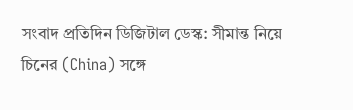সংবাদ প্রতিদিন ডিজিটাল ডেস্ক: সীমান্ত নিয়ে চিনের (China) সঙ্গে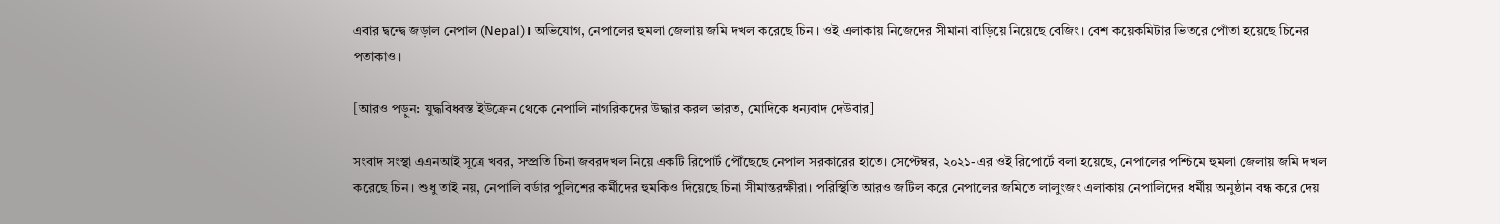এবার দ্বন্দ্বে জড়াল নেপাল (Nepal)। অভিযোগ, নেপালের হুমলা জেলায় জমি দখল করেছে চিন। ওই এলাকায় নিজেদের সীমানা বাড়িয়ে নিয়েছে বেজিং। বেশ কয়েকমিটার ভিতরে পোঁতা হয়েছে চিনের পতাকাও।

[আরও পড়ুন: যুদ্ধবিধ্বস্ত ইউক্রেন থেকে নেপালি নাগরিকদের উদ্ধার করল ভারত, মোদিকে ধন্যবাদ দেউবার]

সংবাদ সংস্থা এএনআই সূত্রে খবর, সম্প্রতি চিনা জবরদখল নিয়ে একটি রিপোর্ট পৌঁছেছে নেপাল সরকারের হাতে। সেপ্টেম্বর, ২০২১-এর ওই রিপোর্টে বলা হয়েছে, নেপালের পশ্চিমে হুমলা জেলায় জমি দখল করেছে চিন। শুধু তাই নয়, নেপালি বর্ডার পুলিশের কর্মীদের হুমকিও দিয়েছে চিনা সীমান্তরক্ষীরা। পরিস্থিতি আরও জটিল করে নেপালের জমিতে লালুংজং এলাকায় নেপালিদের ধর্মীয় অনুষ্ঠান বন্ধ করে দেয়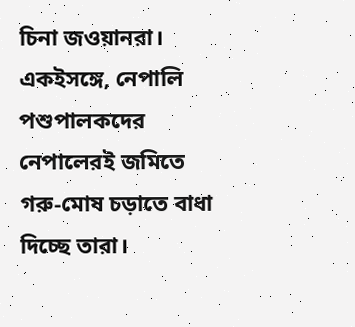চিনা জওয়ানরা। একইসঙ্গে, নেপালি পশুপালকদের নেপালেরই জমিতে গরু-মোষ চড়াতে বাধা দিচ্ছে তারা।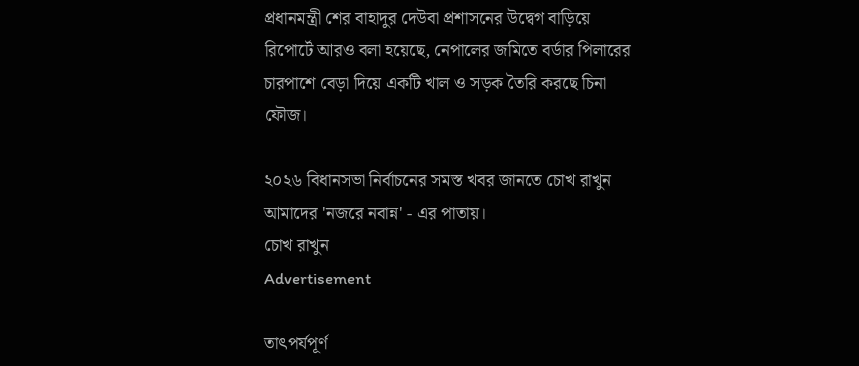প্রধানমন্ত্রী শের বাহাদুর দেউবা প্রশাসনের উদ্বেগ বাড়িয়ে রিপোর্টে আরও বলা হয়েছে, নেপালের জমিতে বর্ডার পিলারের চারপাশে বেড়া দিয়ে একটি খাল ও সড়ক তৈরি করছে চিনা ফৌজ।

২০২৬ বিধানসভা নির্বাচনের সমস্ত খবর জানতে চোখ রাখুন আমাদের 'নজরে নবান্ন' - এর পাতায়।
চোখ রাখুন
Advertisement

তাৎপর্যপূর্ণ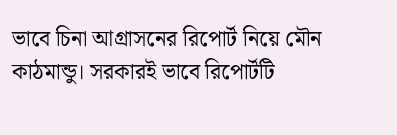ভাবে চিনা আগ্রাসনের রিপোর্ট নিয়ে মৌন কাঠমান্ডু। সরকারই ভাবে রিপোর্টটি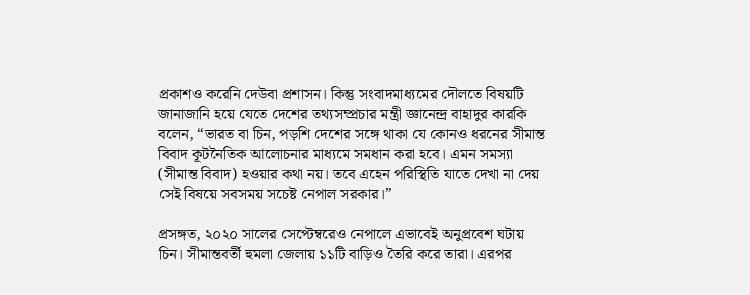প্রকাশও করেনি দেউবা প্রশাসন। কিন্তু সংবাদমাধ্যমের দৌলতে বিষয়টি জানাজানি হয়ে যেতে দেশের তথ্যসম্প্রচার মন্ত্রী জ্ঞানেন্দ্র বাহাদুর কারকি বলেন, “ভারত বা চিন, পড়শি দেশের সঙ্গে থাকা যে কোনও ধরনের সীমান্ত বিবাদ কূটনৈতিক আলোচনার মাধ্যমে সমধান করা হবে। এমন সমস্যা (সীমান্ত বিবাদ) হওয়ার কথা নয়। তবে এহেন পরিস্থিতি যাতে দেখা না দেয় সেই বিষয়ে সবসময় সচেষ্ট নেপাল সরকার।”

প্রসঙ্গত, ২০২০ সালের সেপ্টেম্বরেও নেপালে এভাবেই অনুপ্রবেশ ঘটায় চিন। সীমান্তবর্তী হুমলা জেলায় ১১টি বাড়িও তৈরি করে তারা। এরপর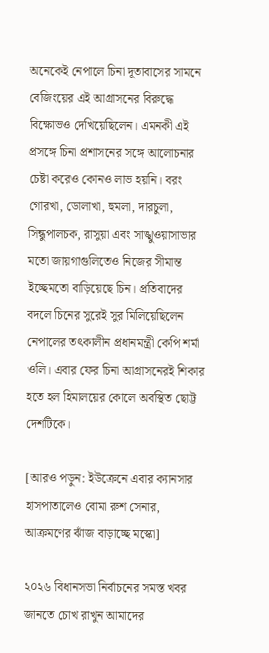অনেকেই নেপালে চিনা দূতাবাসের সামনে বেজিংয়ের এই আগ্রাসনের বিরুদ্ধে বিক্ষোভও দেখিয়েছিলেন। এমনকী এই প্রসঙ্গে চিনা প্রশাসনের সঙ্গে আলোচনার চেষ্টা করেও কোনও লাভ হয়নি। বরং গোরখা, ডোলাখা, হুমলা, দারচুলা, সিন্ধুপালচক, রাসুয়া এবং সাঙ্খুওয়াসাভার মতো জায়গাগুলিতেও নিজের সীমান্ত ইচ্ছেমতো বাড়িয়েছে চিন। প্রতিবাদের বদলে চিনের সুরেই সুর মিলিয়েছিলেন নেপালের তৎকালীন প্রধানমন্ত্রী কেপি শর্মা ওলি। এবার ফের চিনা আগ্রাসনেরই শিকার হতে হল হিমালয়ের কোলে অবস্থিত ছোট্ট দেশটিকে।

[আরও পড়ুন: ইউক্রেনে এবার ক্যানসার হাসপাতালেও বোমা রুশ সেনার, আক্রমণের ঝাঁজ বাড়াচ্ছে মস্কো]

২০২৬ বিধানসভা নির্বাচনের সমস্ত খবর জানতে চোখ রাখুন আমাদের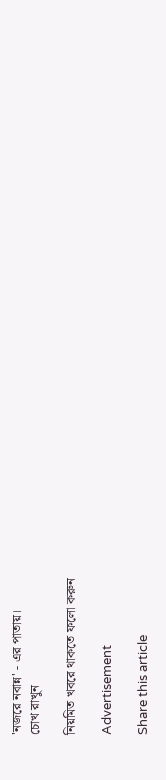'নজরে নবান্ন' - এর পাতায়।
চোখ রাখুন

নিয়মিত খবরে থাকতে ফলো করুন

Advertisement

Share this article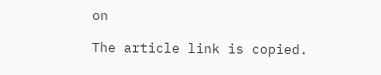on

The article link is copied.